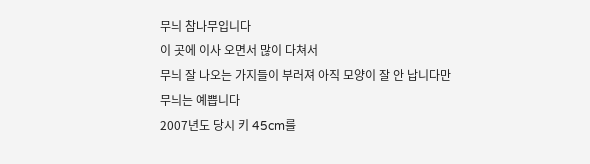무늬 참나무입니다
이 곳에 이사 오면서 많이 다쳐서
무늬 잘 나오는 가지들이 부러져 아직 모양이 잘 안 납니다만
무늬는 예쁩니다
2007년도 당시 키 45cm를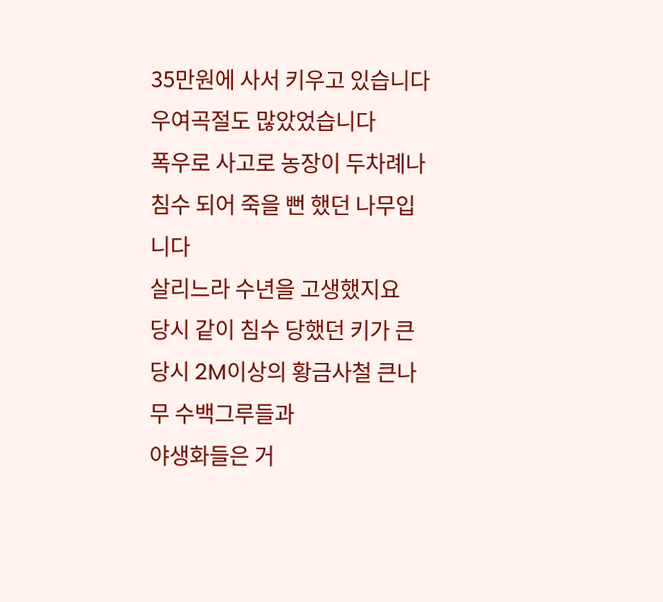35만원에 사서 키우고 있습니다
우여곡절도 많았었습니다
폭우로 사고로 농장이 두차례나 침수 되어 죽을 뻔 했던 나무입니다
살리느라 수년을 고생했지요
당시 같이 침수 당했던 키가 큰 당시 2M이상의 황금사철 큰나무 수백그루들과
야생화들은 거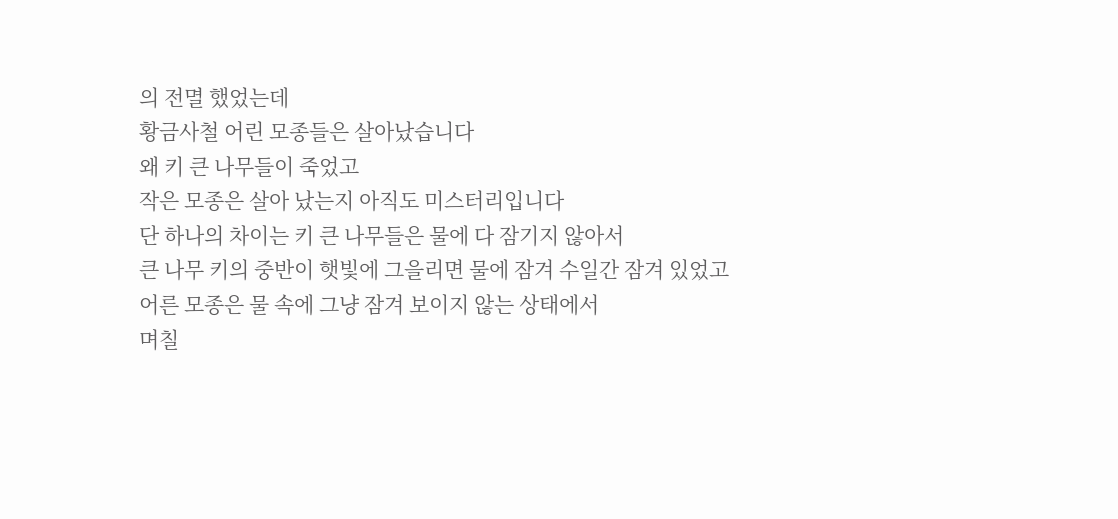의 전멸 했었는데
황금사철 어린 모종들은 살아났습니다
왜 키 큰 나무들이 죽었고
작은 모종은 살아 났는지 아직도 미스터리입니다
단 하나의 차이는 키 큰 나무들은 물에 다 잠기지 않아서
큰 나무 키의 중반이 햇빛에 그을리면 물에 잠겨 수일간 잠겨 있었고
어른 모종은 물 속에 그냥 잠겨 보이지 않는 상태에서
며칠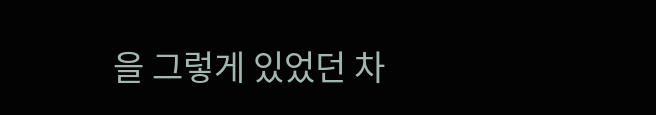을 그렇게 있었던 차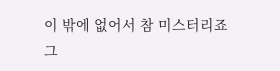이 밖에 없어서 참 미스터리죠
그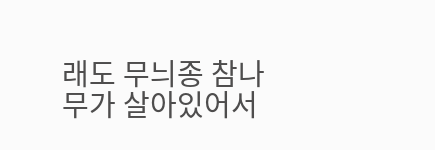래도 무늬종 참나무가 살아있어서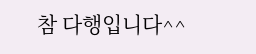참 다행입니다^^